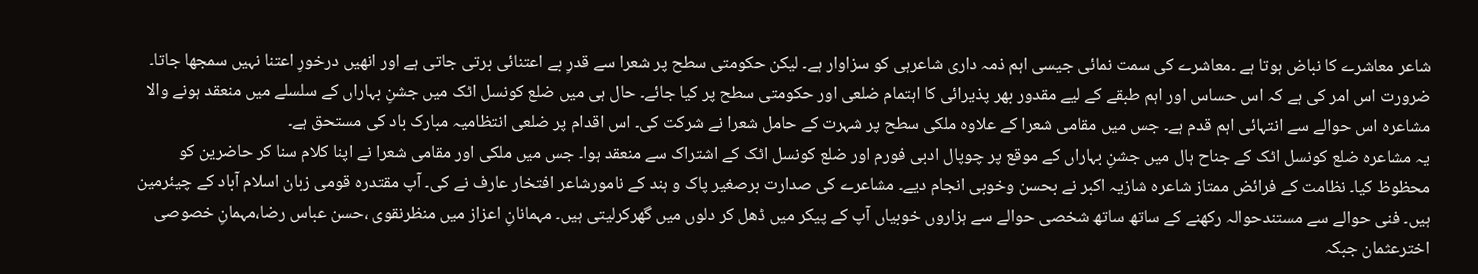شاعر معاشرے کا نباض ہوتا ہے ۔معاشرے کی سمت نمائی جیسی اہم ذمہ داری شاعرہی کو سزاوار ہے۔ لیکن حکومتی سطح پر شعرا سے قدرِ بے اعتنائی برتی جاتی ہے اور انھیں درخورِ اعتنا نہیں سمجھا جاتا۔ ضرورت اس امر کی ہے کہ اس حساس اور اہم طبقے کے لیے مقدور بھر پذیرائی کا اہتمام ضلعی اور حکومتی سطح پر کیا جائے۔ حال ہی میں ضلع کونسل اٹک میں جشنِ بہاراں کے سلسلے میں منعقد ہونے والا مشاعرہ اس حوالے سے انتہائی اہم قدم ہے۔ جس میں مقامی شعرا کے علاوہ ملکی سطح پر شہرت کے حامل شعرا نے شرکت کی۔ اس اقدام پر ضلعی انتظامیہ مبارک باد کی مستحق ہے۔
یہ مشاعرہ ضلع کونسل اٹک کے جناح ہال میں جشنِ بہاراں کے موقع پر چوپال ادبی فورم اور ضلع کونسل اٹک کے اشتراک سے منعقد ہوا۔ جس میں ملکی اور مقامی شعرا نے اپنا کلام سنا کر حاضرین کو محظوظ کیا۔ نظامت کے فرائض ممتاز شاعرہ شازیہ اکبر نے بحسن وخوبی انجام دیے۔ مشاعرے کی صدارت برصغیر پاک و ہند کے نامورشاعر افتخار عارف نے کی۔ آپ مقتدرہ قومی زبان اسلام آباد کے چیئرمین ہیں۔ فنی حوالے سے مستندحوالہ رکھنے کے ساتھ ساتھ شخصی حوالے سے ہزاروں خوبیاں آپ کے پیکر میں ڈھل کر دلوں میں گھرکرلیتی ہیں۔ مہمانانِ اعزاز میں منظرنقوی ،حسن عباس رضا،مہمانِ خصوصی اخترعثمان جبکہ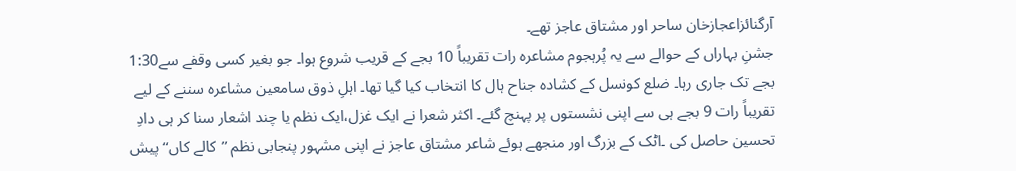آرگنائزاعجازخان ساحر اور مشتاق عاجز تھے۔
جشنِ بہاراں کے حوالے سے یہ پُرہجوم مشاعرہ رات تقریباً 10 بجے کے قریب شروع ہوا۔ جو بغیر کسی وقفے سے1:30 بجے تک جاری رہا۔ ضلع کونسل کے کشادہ جناح ہال کا انتخاب کیا گیا تھا۔ اہلِ ذوق سامعین مشاعرہ سننے کے لیے تقریباً رات 9 بجے ہی سے اپنی نشستوں پر پہنچ گئے۔ اکثر شعرا نے ایک غزل،ایک نظم یا چند اشعار سنا کر ہی دادِ تحسین حاصل کی ۔اٹک کے بزرگ اور منجھے ہوئے شاعر مشتاق عاجز نے اپنی مشہور پنجابی نظم ’’کالے کاں‘‘پیش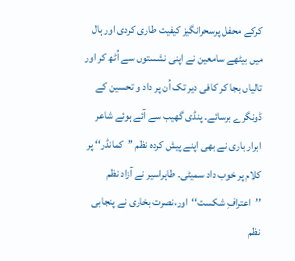کرکے محفل پرسحرانگیز کیفیت طاری کردی اور ہال میں بیٹھے سامعین نے اپنی نشستوں سے اُٹھ کر اور تالیاں بجا کر کافی دیر تک اُن پر داد و تحسین کے ڈونگرے برسائے۔ پنڈی گھیب سے آئے ہوئے شاعر ابرار باری نے بھی اپنے پیش کردہ نظم ’’کمانڈر‘‘ پر کلام پر خوب داد سمیٹی۔ طاہراسیر نے آزاد نظم ’’اعترافِ شکست‘‘اور،نصرت بخاری نے پنجابی نظم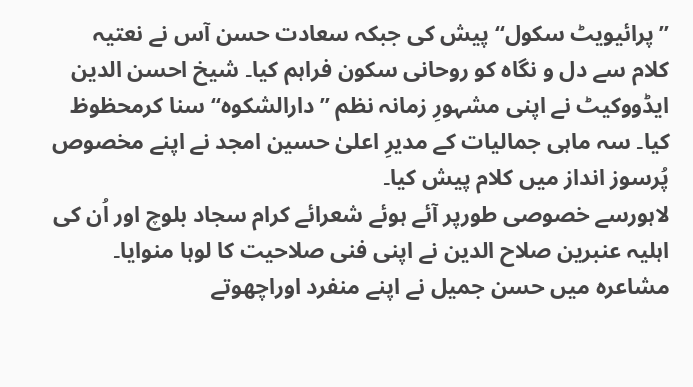’’پرائیویٹ سکول‘‘ پیش کی جبکہ سعادت حسن آس نے نعتیہ کلام سے دل و نگاہ کو روحانی سکون فراہم کیا۔ شیخ احسن الدین ایڈووکیٹ نے اپنی مشہورِ زمانہ نظم ’’دارالشکوہ‘‘ سنا کرمحظوظ کیا۔ سہ ماہی جمالیات کے مدیرِ اعلیٰ حسین امجد نے اپنے مخصوص پُرسوز انداز میں کلام پیش کیا۔
لاہورسے خصوصی طورپر آئے ہوئے شعرائے کرام سجاد بلوچ اور اُن کی اہلیہ عنبرین صلاح الدین نے اپنی فنی صلاحیت کا لوہا منوایا۔ مشاعرہ میں حسن جمیل نے اپنے منفرد اوراچھوتے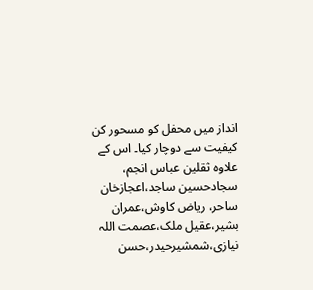انداز میں محفل کو مسحور کن کیفیت سے دوچار کیا۔ اس کے علاوہ ثقلین عباس انجم، سجادحسین ساجد،اعجازخان ساحر، ریاض کاوش،عمران بشیر،عقیل ملک،عصمت اللہ نیازی،شمشیرحیدر،حسن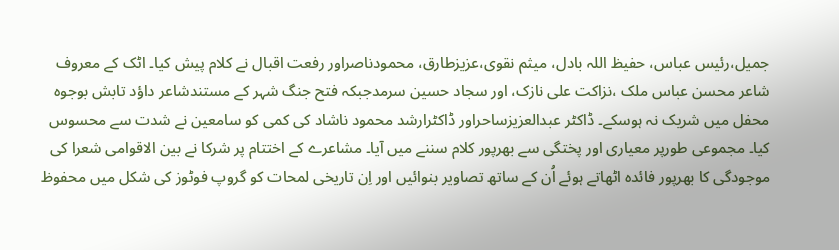جمیل،رئیس عباس، حفیظ اللہ بادل، میثم نقوی،عزیزطارق، محمودناصراور رفعت اقبال نے کلام پیش کیا۔ اٹک کے معروف شاعر محسن عباس ملک ،نزاکت علی نازک، اور سجاد حسین سرمدجبکہ فتح جنگ شہر کے مستندشاعر داؤد تابش بوجوہ محفل میں شریک نہ ہوسکے۔ ڈاکٹر عبدالعزیزساحراور ڈاکٹرارشد محمود ناشاد کی کمی کو سامعین نے شدت سے محسوس کیا۔ مجموعی طورپر معیاری اور پختگی سے بھرپور کلام سننے میں آیا۔ مشاعرے کے اختتام پر شرکا نے بین الاقوامی شعرا کی موجودگی کا بھرپور فائدہ اٹھاتے ہوئے اُن کے ساتھ تصاویر بنوائیں اور اِن تاریخی لمحات کو گروپ فوٹوز کی شکل میں محفوظ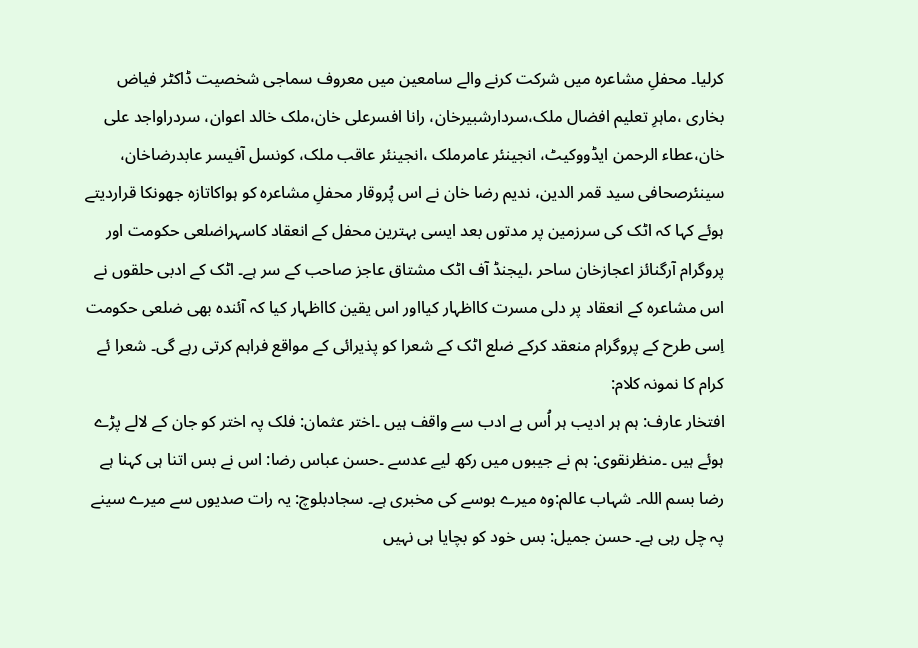کرلیا۔ محفلِ مشاعرہ میں شرکت کرنے والے سامعین میں معروف سماجی شخصیت ڈاکٹر فیاض بخاری ،ماہرِ تعلیم افضال ملک،سردارشبیرخان، رانا افسرعلی خان،ملک خالد اعوان، سردراواجد علی خان،عطاء الرحمن ایڈووکیٹ، انجینئر عامرملک ،انجینئر عاقب ملک، کونسل آفیسر عابدرضاخان، سینئرصحافی سید قمر الدین، ندیم رضا خان نے اس پُروقار محفلِ مشاعرہ کو ہواکاتازہ جھونکا قراردیتے ہوئے کہا کہ اٹک کی سرزمین پر مدتوں بعد ایسی بہترین محفل کے انعقاد کاسہراضلعی حکومت اور پروگرام آرگنائز اعجازخان ساحر ،لیجنڈ آف اٹک مشتاق عاجز صاحب کے سر ہے۔ اٹک کے ادبی حلقوں نے اس مشاعرہ کے انعقاد پر دلی مسرت کااظہار کیااور اس یقین کااظہار کیا کہ آئندہ بھی ضلعی حکومت اِسی طرح کے پروگرام منعقد کرکے ضلع اٹک کے شعرا کو پذیرائی کے مواقع فراہم کرتی رہے گی۔ شعرا ئے کرام کا نمونہ کلام:
افتخار عارف: ہم ہر ادیب ہر اُس بے ادب سے واقف ہیں ۔اختر عثمان: فلک پہ اختر کو جان کے لالے پڑے ہوئے ہیں ۔منظرنقوی: ہم نے جیبوں میں رکھ لیے عدسے ۔حسن عباس رضا: اس نے بس اتنا ہی کہنا ہے رضا بسم اللہ۔ شہاب عالم:وہ میرے بوسے کی مخبری ہے۔ سجادبلوچ: یہ رات صدیوں سے میرے سینے پہ چل رہی ہے۔ حسن جمیل: بس خود کو بچایا ہی نہیں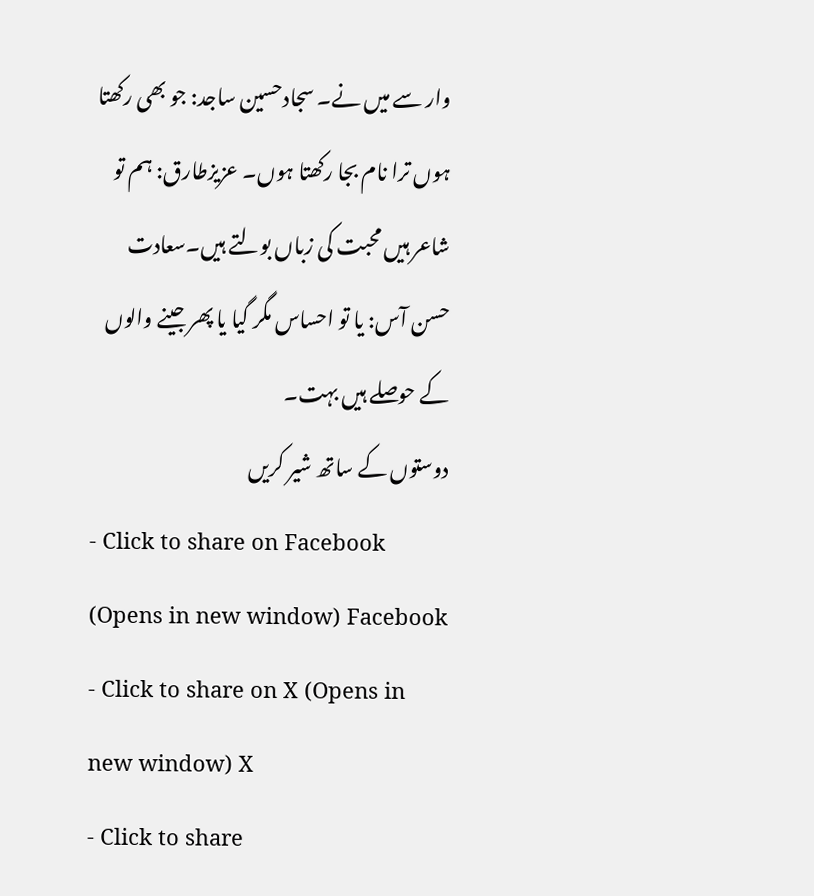وار سے میں نے۔ سجادحسین ساجد: جو بھی رکھتا ہوں ترا نام بجا رکھتا ہوں۔ عزیزطارق: ہم تو شاعر ہیں محبت کی زباں بولتے ہیں۔سعادت حسن آس: یا تو احساس مگر گیا یا پھر جینے والوں کے حوصلے ہیں بہت۔
دوستوں کے ساتھ شیر کریں
- Click to share on Facebook (Opens in new window) Facebook
- Click to share on X (Opens in new window) X
- Click to share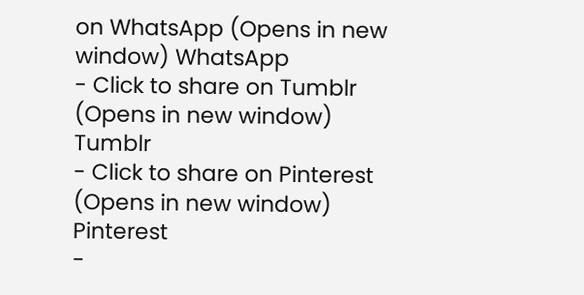on WhatsApp (Opens in new window) WhatsApp
- Click to share on Tumblr (Opens in new window) Tumblr
- Click to share on Pinterest (Opens in new window) Pinterest
-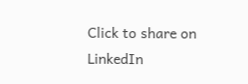Click to share on LinkedIn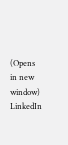(Opens in new window) LinkedIn